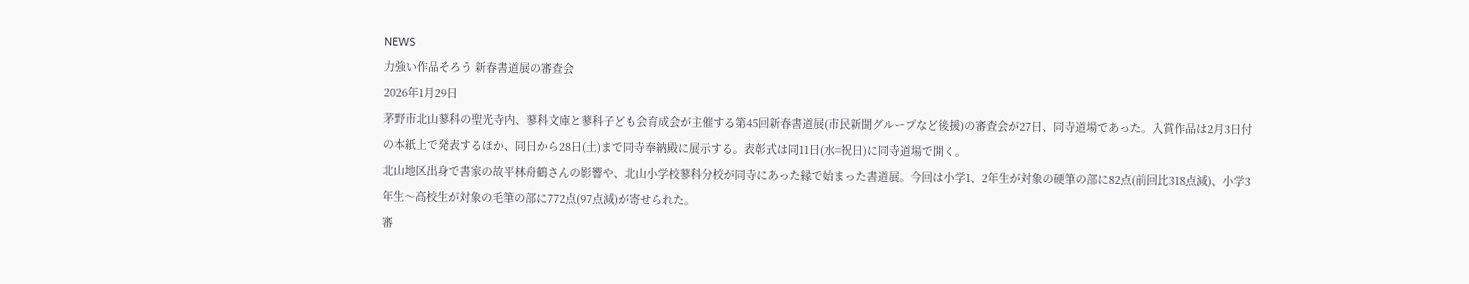NEWS
力強い作品そろう 新春書道展の審査会
2026年1月29日
茅野市北山蓼科の聖光寺内、蓼科文庫と蓼科子ども会育成会が主催する第45回新春書道展(市民新聞グループなど後援)の審査会が27日、同寺道場であった。入賞作品は2月3日付の本紙上で発表するほか、同日から28日(土)まで同寺奉納殿に展示する。表彰式は同11日(水=祝日)に同寺道場で開く。
北山地区出身で書家の故平林舟鶴さんの影響や、北山小学校蓼科分校が同寺にあった縁で始まった書道展。今回は小学1、2年生が対象の硬筆の部に82点(前回比318点減)、小学3年生〜高校生が対象の毛筆の部に772点(97点減)が寄せられた。
審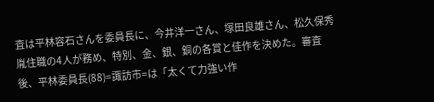査は平林容石さんを委員長に、今井洋一さん、塚田良雄さん、松久保秀胤住職の4人が務め、特別、金、銀、銅の各賞と佳作を決めた。審査後、平林委員長(88)=諏訪市=は「太くて力強い作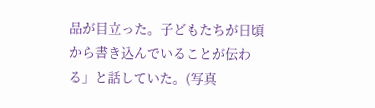品が目立った。子どもたちが日頃から書き込んでいることが伝わる」と話していた。(写真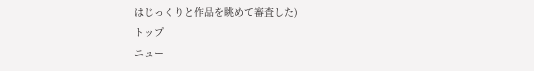はじっくりと作品を眺めて審査した)
トップ
ニュー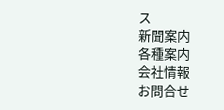ス
新聞案内
各種案内
会社情報
お問合せ